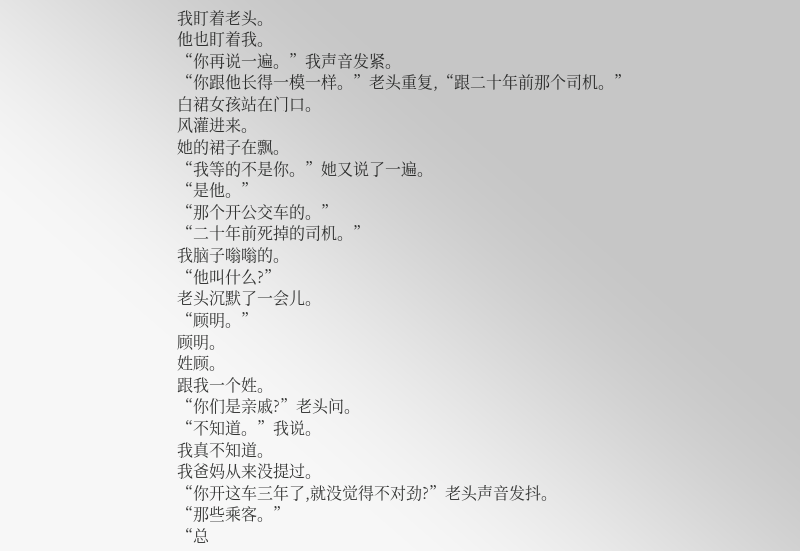我盯着老头。
他也盯着我。
“你再说一遍。”我声音发紧。
“你跟他长得一模一样。”老头重复,“跟二十年前那个司机。”
白裙女孩站在门口。
风灌进来。
她的裙子在飘。
“我等的不是你。”她又说了一遍。
“是他。”
“那个开公交车的。”
“二十年前死掉的司机。”
我脑子嗡嗡的。
“他叫什么?”
老头沉默了一会儿。
“顾明。”
顾明。
姓顾。
跟我一个姓。
“你们是亲戚?”老头问。
“不知道。”我说。
我真不知道。
我爸妈从来没提过。
“你开这车三年了,就没觉得不对劲?”老头声音发抖。
“那些乘客。”
“总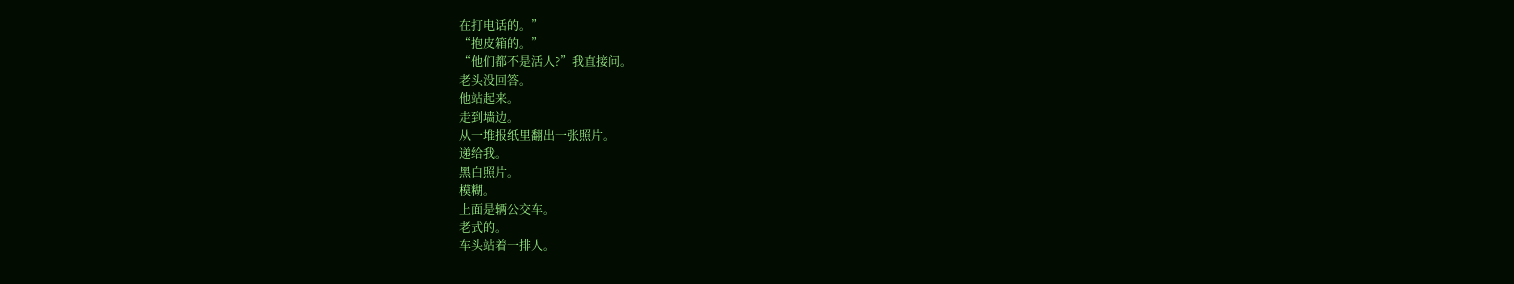在打电话的。”
“抱皮箱的。”
“他们都不是活人?”我直接问。
老头没回答。
他站起来。
走到墙边。
从一堆报纸里翻出一张照片。
递给我。
黑白照片。
模糊。
上面是辆公交车。
老式的。
车头站着一排人。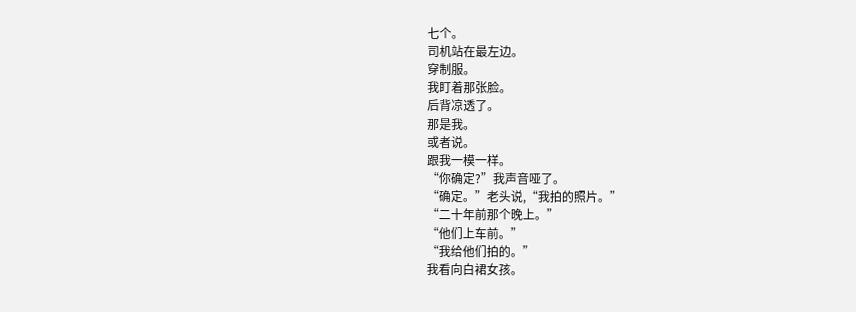七个。
司机站在最左边。
穿制服。
我盯着那张脸。
后背凉透了。
那是我。
或者说。
跟我一模一样。
“你确定?”我声音哑了。
“确定。”老头说,“我拍的照片。”
“二十年前那个晚上。”
“他们上车前。”
“我给他们拍的。”
我看向白裙女孩。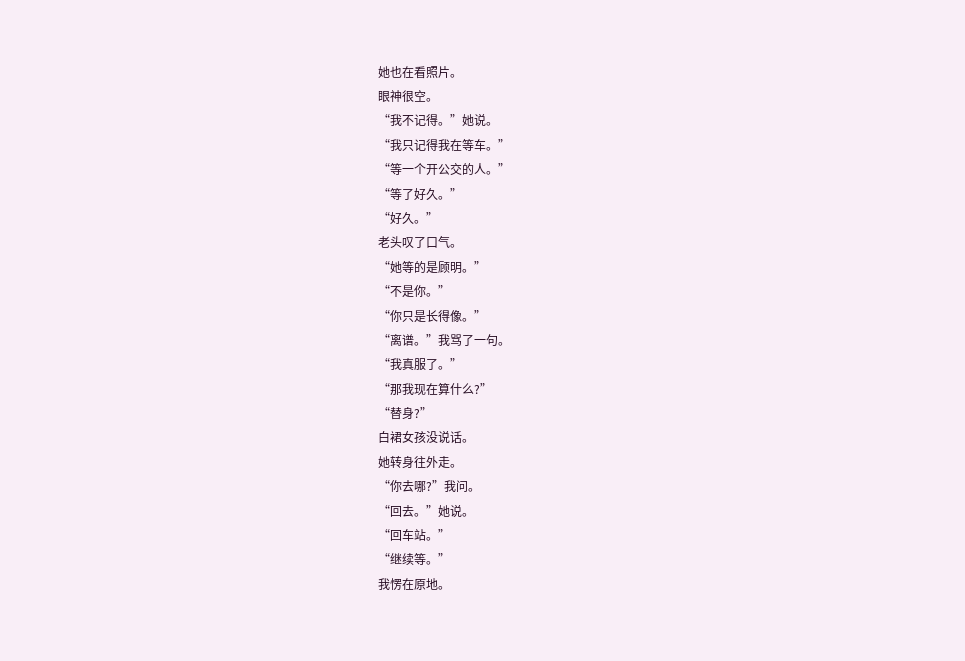她也在看照片。
眼神很空。
“我不记得。”她说。
“我只记得我在等车。”
“等一个开公交的人。”
“等了好久。”
“好久。”
老头叹了口气。
“她等的是顾明。”
“不是你。”
“你只是长得像。”
“离谱。”我骂了一句。
“我真服了。”
“那我现在算什么?”
“替身?”
白裙女孩没说话。
她转身往外走。
“你去哪?”我问。
“回去。”她说。
“回车站。”
“继续等。”
我愣在原地。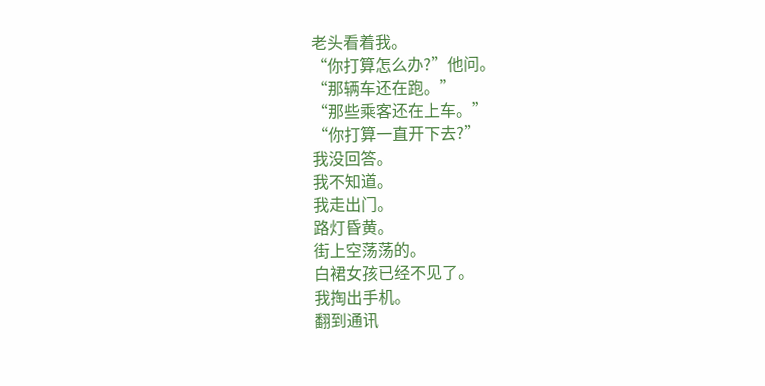老头看着我。
“你打算怎么办?”他问。
“那辆车还在跑。”
“那些乘客还在上车。”
“你打算一直开下去?”
我没回答。
我不知道。
我走出门。
路灯昏黄。
街上空荡荡的。
白裙女孩已经不见了。
我掏出手机。
翻到通讯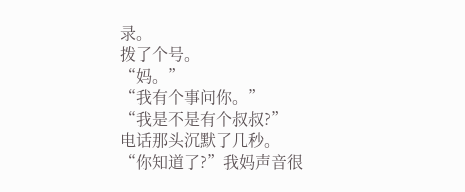录。
拨了个号。
“妈。”
“我有个事问你。”
“我是不是有个叔叔?”
电话那头沉默了几秒。
“你知道了?”我妈声音很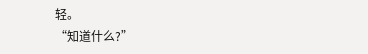轻。
“知道什么?”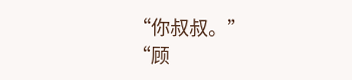“你叔叔。”
“顾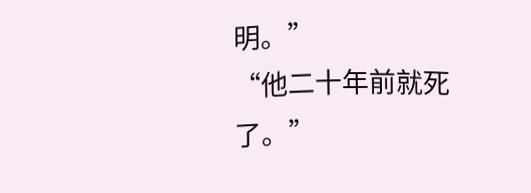明。”
“他二十年前就死了。”